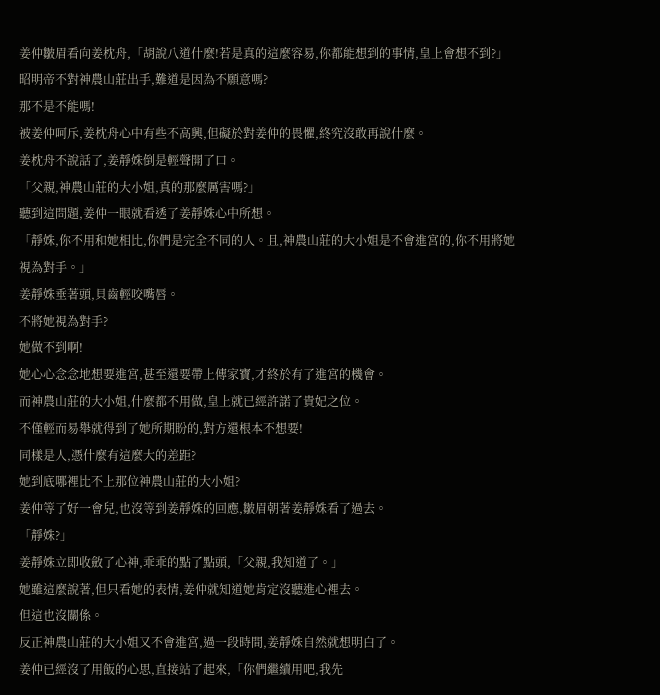姜仲皺眉看向姜枕舟,「胡說八道什麼!若是真的這麼容易,你都能想到的事情,皇上會想不到?」
昭明帝不對神農山莊出手,難道是因為不願意嗎?
那不是不能嗎!
被姜仲呵斥,姜枕舟心中有些不高興,但礙於對姜仲的畏懼,終究沒敢再說什麼。
姜枕舟不說話了,姜靜姝倒是輕聲開了口。
「父親,神農山莊的大小姐,真的那麼厲害嗎?」
聽到這問題,姜仲一眼就看透了姜靜姝心中所想。
「靜姝,你不用和她相比,你們是完全不同的人。且,神農山莊的大小姐是不會進宮的,你不用將她視為對手。」
姜靜姝垂著頭,貝齒輕咬嘴唇。
不將她視為對手?
她做不到啊!
她心心念念地想要進宮,甚至還要帶上傳家寶,才終於有了進宮的機會。
而神農山莊的大小姐,什麼都不用做,皇上就已經許諾了貴妃之位。
不僅輕而易舉就得到了她所期盼的,對方還根本不想要!
同樣是人,憑什麼有這麼大的差距?
她到底哪裡比不上那位神農山莊的大小姐?
姜仲等了好一會兒,也沒等到姜靜姝的回應,皺眉朝著姜靜姝看了過去。
「靜姝?」
姜靜姝立即收斂了心神,乖乖的點了點頭,「父親,我知道了。」
她雖這麼說著,但只看她的表情,姜仲就知道她肯定沒聽進心裡去。
但這也沒關係。
反正神農山莊的大小姐又不會進宮,過一段時間,姜靜姝自然就想明白了。
姜仲已經沒了用飯的心思,直接站了起來,「你們繼續用吧,我先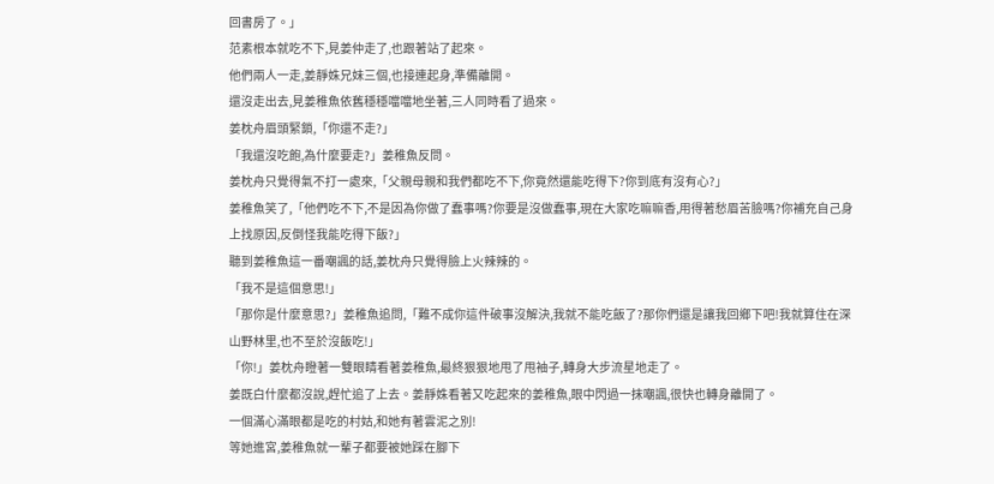回書房了。」
范素根本就吃不下,見姜仲走了,也跟著站了起來。
他們兩人一走,姜靜姝兄妹三個,也接連起身,準備離開。
還沒走出去,見姜稚魚依舊穩穩噹噹地坐著,三人同時看了過來。
姜枕舟眉頭緊鎖,「你還不走?」
「我還沒吃飽,為什麼要走?」姜稚魚反問。
姜枕舟只覺得氣不打一處來,「父親母親和我們都吃不下,你竟然還能吃得下?你到底有沒有心?」
姜稚魚笑了,「他們吃不下,不是因為你做了蠢事嗎?你要是沒做蠢事,現在大家吃嘛嘛香,用得著愁眉苦臉嗎?你補充自己身上找原因,反倒怪我能吃得下飯?」
聽到姜稚魚這一番嘲諷的話,姜枕舟只覺得臉上火辣辣的。
「我不是這個意思!」
「那你是什麼意思?」姜稚魚追問,「難不成你這件破事沒解決,我就不能吃飯了?那你們還是讓我回鄉下吧!我就算住在深山野林里,也不至於沒飯吃!」
「你!」姜枕舟瞪著一雙眼睛看著姜稚魚,最終狠狠地甩了甩袖子,轉身大步流星地走了。
姜既白什麼都沒說,趕忙追了上去。姜靜姝看著又吃起來的姜稚魚,眼中閃過一抹嘲諷,很快也轉身離開了。
一個滿心滿眼都是吃的村姑,和她有著雲泥之別!
等她進宮,姜稚魚就一輩子都要被她踩在腳下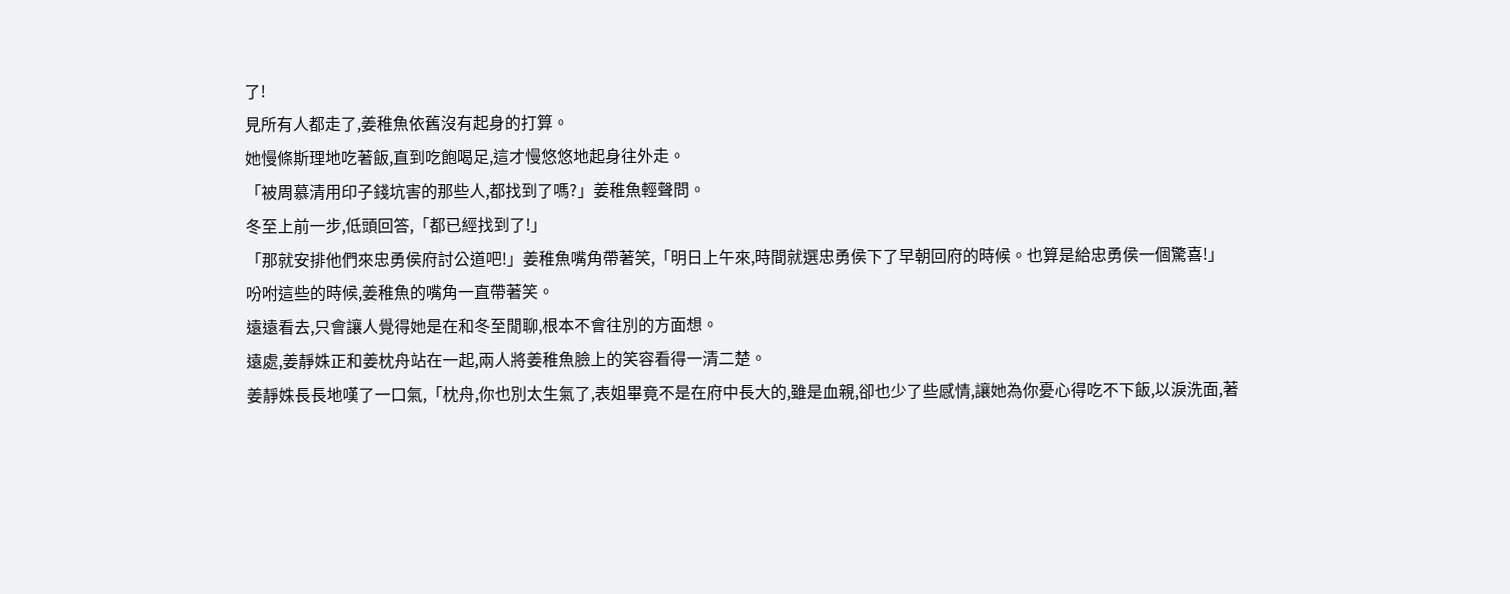了!
見所有人都走了,姜稚魚依舊沒有起身的打算。
她慢條斯理地吃著飯,直到吃飽喝足,這才慢悠悠地起身往外走。
「被周慕清用印子錢坑害的那些人,都找到了嗎?」姜稚魚輕聲問。
冬至上前一步,低頭回答,「都已經找到了!」
「那就安排他們來忠勇侯府討公道吧!」姜稚魚嘴角帶著笑,「明日上午來,時間就選忠勇侯下了早朝回府的時候。也算是給忠勇侯一個驚喜!」
吩咐這些的時候,姜稚魚的嘴角一直帶著笑。
遠遠看去,只會讓人覺得她是在和冬至閒聊,根本不會往別的方面想。
遠處,姜靜姝正和姜枕舟站在一起,兩人將姜稚魚臉上的笑容看得一清二楚。
姜靜姝長長地嘆了一口氣,「枕舟,你也別太生氣了,表姐畢竟不是在府中長大的,雖是血親,卻也少了些感情,讓她為你憂心得吃不下飯,以淚洗面,著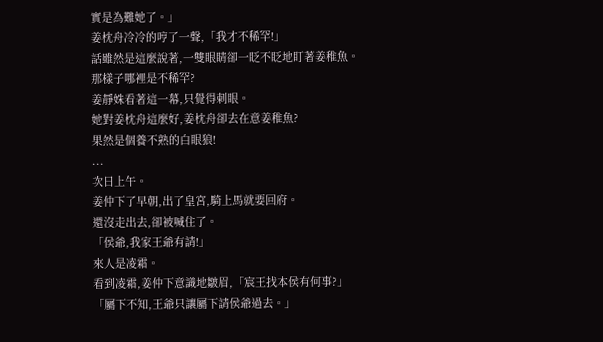實是為難她了。」
姜枕舟冷冷的哼了一聲,「我才不稀罕!」
話雖然是這麼說著,一雙眼睛卻一眨不眨地盯著姜稚魚。
那樣子哪裡是不稀罕?
姜靜姝看著這一幕,只覺得刺眼。
她對姜枕舟這麼好,姜枕舟卻去在意姜稚魚?
果然是個養不熟的白眼狼!
...
次日上午。
姜仲下了早朝,出了皇宮,騎上馬就要回府。
還沒走出去,卻被喊住了。
「侯爺,我家王爺有請!」
來人是凌霜。
看到凌霜,姜仲下意識地皺眉,「宸王找本侯有何事?」
「屬下不知,王爺只讓屬下請侯爺過去。」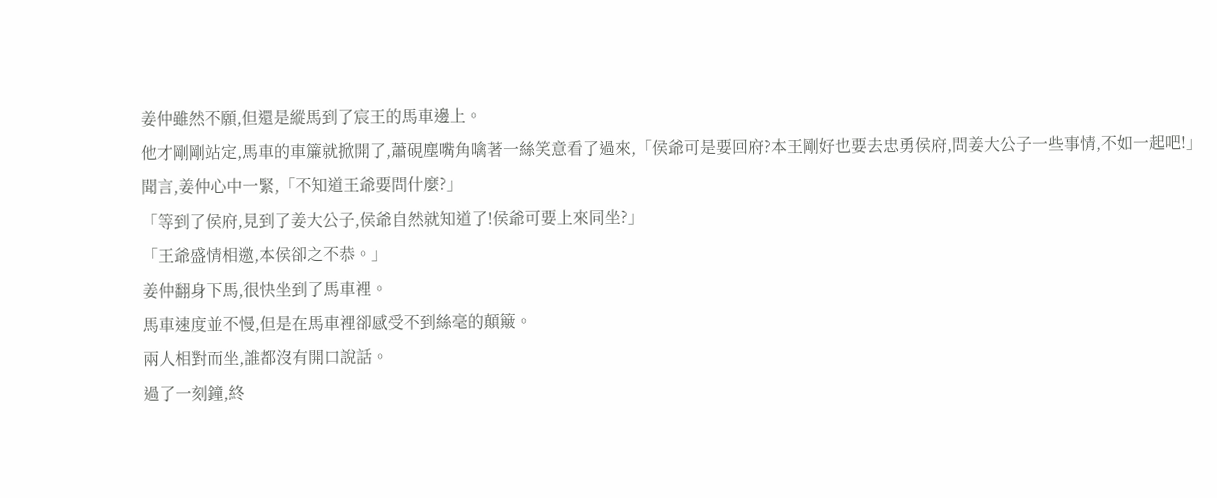姜仲雖然不願,但還是縱馬到了宸王的馬車邊上。
他才剛剛站定,馬車的車簾就掀開了,蕭硯塵嘴角噙著一絲笑意看了過來,「侯爺可是要回府?本王剛好也要去忠勇侯府,問姜大公子一些事情,不如一起吧!」
聞言,姜仲心中一緊,「不知道王爺要問什麼?」
「等到了侯府,見到了姜大公子,侯爺自然就知道了!侯爺可要上來同坐?」
「王爺盛情相邀,本侯卻之不恭。」
姜仲翻身下馬,很快坐到了馬車裡。
馬車速度並不慢,但是在馬車裡卻感受不到絲毫的顛簸。
兩人相對而坐,誰都沒有開口說話。
過了一刻鐘,終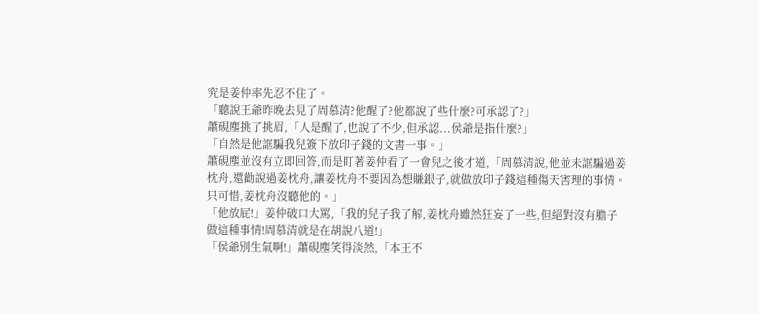究是姜仲率先忍不住了。
「聽說王爺昨晚去見了周慕清?他醒了?他都說了些什麼?可承認了?」
蕭硯塵挑了挑眉,「人是醒了,也說了不少,但承認...侯爺是指什麼?」
「自然是他誆騙我兒簽下放印子錢的文書一事。」
蕭硯塵並沒有立即回答,而是盯著姜仲看了一會兒之後才道,「周慕清說,他並未誆騙過姜枕舟,還勸說過姜枕舟,讓姜枕舟不要因為想賺銀子,就做放印子錢這種傷天害理的事情。只可惜,姜枕舟沒聽他的。」
「他放屁!」姜仲破口大罵,「我的兒子我了解,姜枕舟雖然狂妄了一些,但絕對沒有膽子做這種事情!周慕清就是在胡說八道!」
「侯爺別生氣啊!」蕭硯塵笑得淡然,「本王不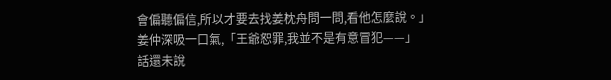會偏聽偏信,所以才要去找姜枕舟問一問,看他怎麼說。」
姜仲深吸一口氣,「王爺恕罪,我並不是有意冒犯——」
話還未說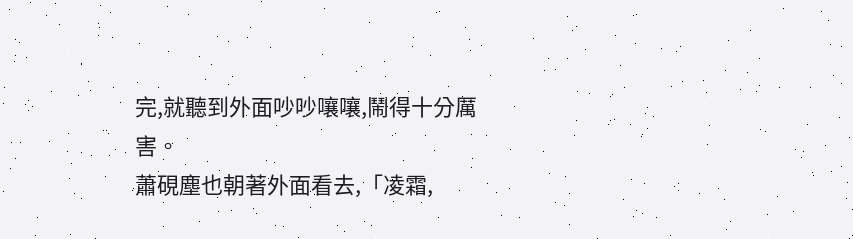完,就聽到外面吵吵嚷嚷,鬧得十分厲害。
蕭硯塵也朝著外面看去,「凌霜,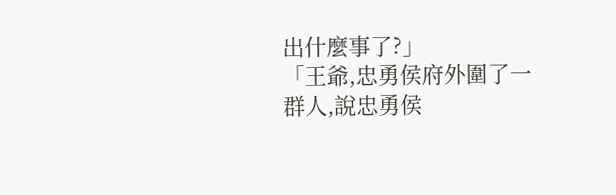出什麼事了?」
「王爺,忠勇侯府外圍了一群人,說忠勇侯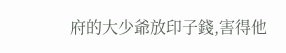府的大少爺放印子錢,害得他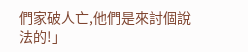們家破人亡,他們是來討個說法的!」